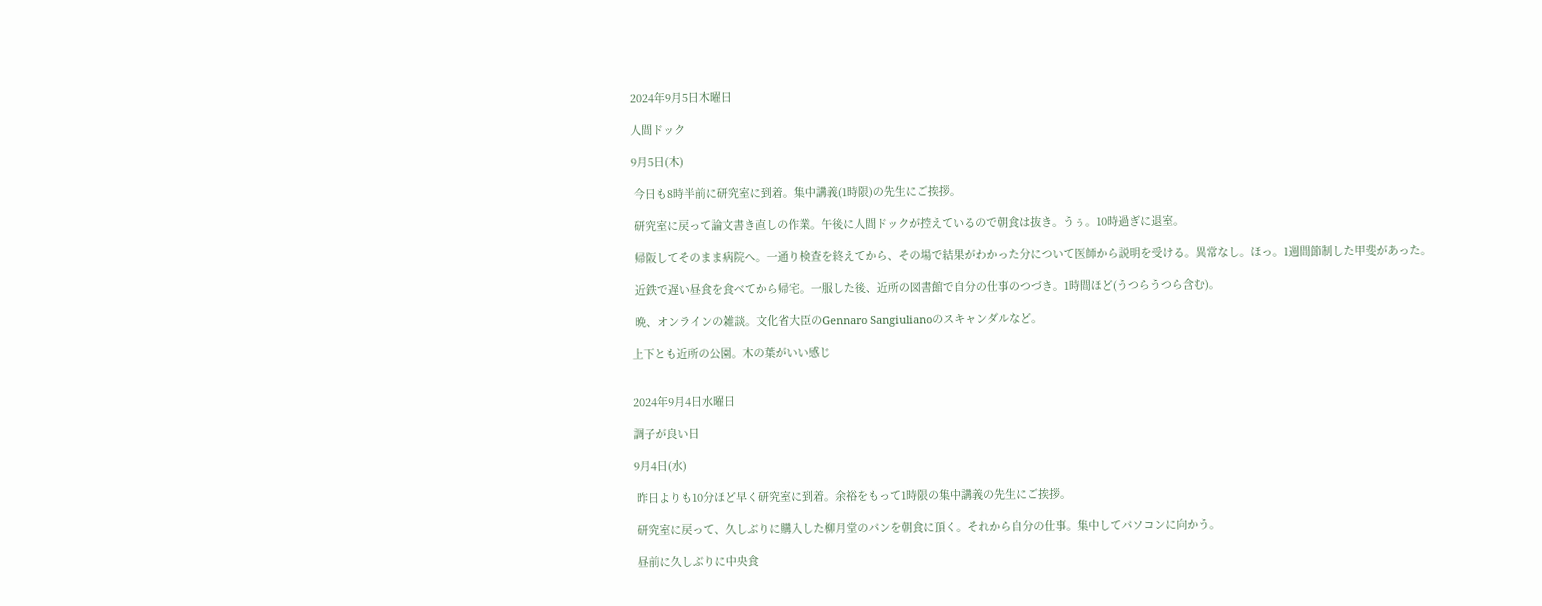2024年9月5日木曜日

人間ドック

9月5日(木)

 今日も8時半前に研究室に到着。集中講義(1時限)の先生にご挨拶。

 研究室に戻って論文書き直しの作業。午後に人間ドックが控えているので朝食は抜き。うぅ。10時過ぎに退室。

 帰阪してそのまま病院へ。一通り検査を終えてから、その場で結果がわかった分について医師から説明を受ける。異常なし。ほっ。1週間節制した甲斐があった。

 近鉄で遅い昼食を食べてから帰宅。一服した後、近所の図書館で自分の仕事のつづき。1時間ほど(うつらうつら含む)。

 晩、オンラインの雑談。文化省大臣のGennaro Sangiulianoのスキャンダルなど。

上下とも近所の公園。木の葉がいい感じ


2024年9月4日水曜日

調子が良い日

9月4日(水)

 昨日よりも10分ほど早く研究室に到着。余裕をもって1時限の集中講義の先生にご挨拶。

 研究室に戻って、久しぶりに購入した柳月堂のパンを朝食に頂く。それから自分の仕事。集中してパソコンに向かう。

 昼前に久しぶりに中央食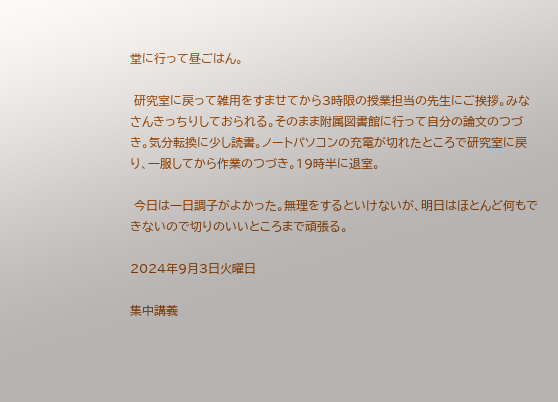堂に行って昼ごはん。

 研究室に戻って雑用をすませてから3時限の授業担当の先生にご挨拶。みなさんきっちりしておられる。そのまま附属図書館に行って自分の論文のつづき。気分転換に少し読書。ノートパソコンの充電が切れたところで研究室に戻り、一服してから作業のつづき。19時半に退室。

 今日は一日調子がよかった。無理をするといけないが、明日はほとんど何もできないので切りのいいところまで頑張る。

2024年9月3日火曜日

集中講義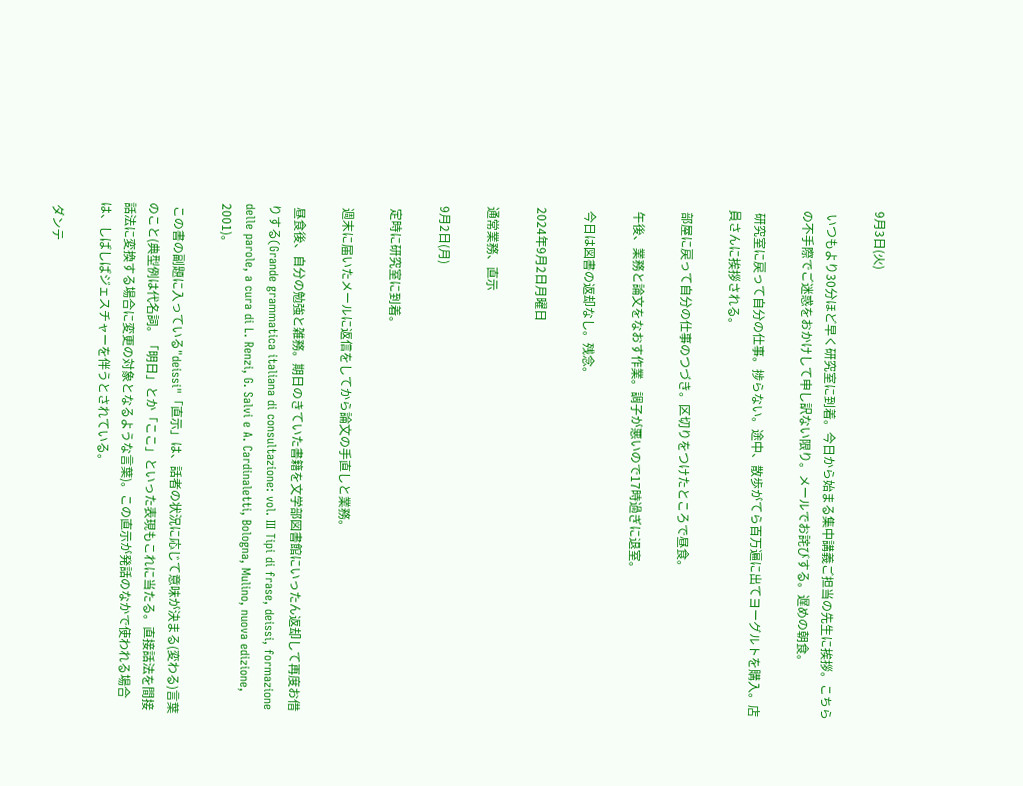9月3日(火)

 いつもより30分ほど早く研究室に到着。今日から始まる集中講義ご担当の先生に挨拶。こちらの不手際でご迷惑をおかけして申し訳ない限り。メールでお詫びする。遅めの朝食。

 研究室に戻って自分の仕事。捗らない。途中、散歩がてら百万遍に出てヨーグルトを購入。店員さんに挨拶される。

 部屋に戻って自分の仕事のつづき。区切りをつけたところで昼食。

 午後、業務と論文をなおす作業。調子が悪いので17時過ぎに退室。

 今日は図書の返却なし。残念。

2024年9月2日月曜日

通常業務、直示

9月2日(月)

 定時に研究室に到着。

 週末に届いたメールに返信をしてから論文の手直しと業務。

 昼食後、自分の勉強と雑務。期日のきていた書籍を文学部図書館にいったん返却して再度お借りする(Grande grammatica italiana di consultazione: vol. III Tipi di frase, deissi, formazione delle parole, a cura di L. Renzi, G. Salvi e A. Cardinaletti, Bologna, Mulino, nuova edizione, 2001)。

 この書の副題に入っている"deissi"「直示」は、話者の状況に応じて意味が決まる(変わる)言葉のこと(典型例は代名詞。「明日」とか「ここ」といった表現もこれに当たる。直接話法を間接話法に変換する場合に変更の対象となるような言葉)。この直示が発話のなかで使われる場合は、しばしばジェスチャーを伴うとされている。

 ダンテ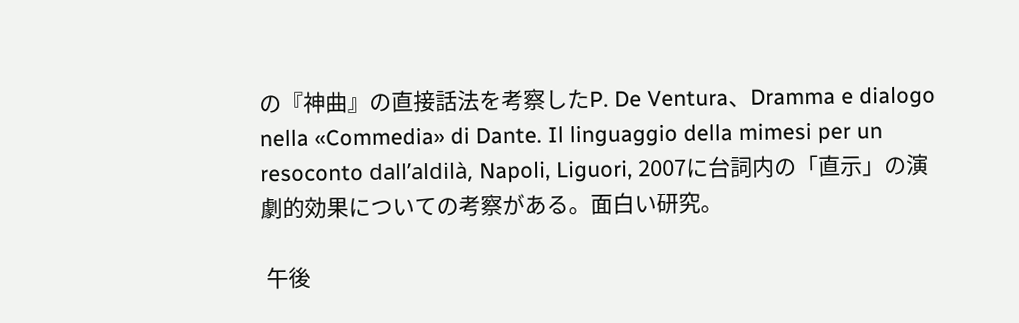の『神曲』の直接話法を考察したP. De Ventura、Dramma e dialogo nella «Commedia» di Dante. Il linguaggio della mimesi per un resoconto dall’aldilà, Napoli, Liguori, 2007に台詞内の「直示」の演劇的効果についての考察がある。面白い研究。

 午後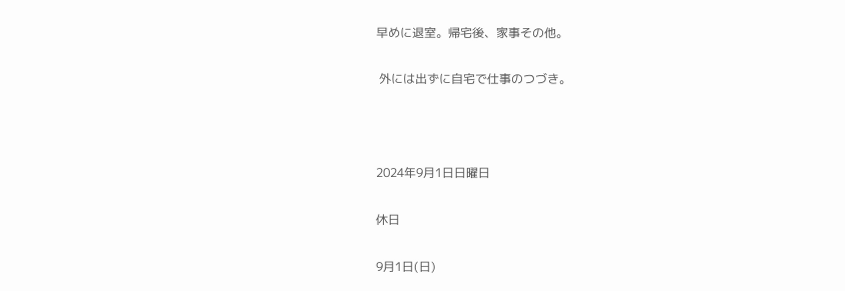早めに退室。帰宅後、家事その他。

 外には出ずに自宅で仕事のつづき。



2024年9月1日日曜日

休日

9月1日(日)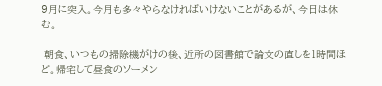9月に突入。今月も多々やらなければいけないことがあるが、今日は休む。

 朝食、いつもの掃除機がけの後、近所の図書館で論文の直しを1時間ほど。帰宅して昼食のソーメン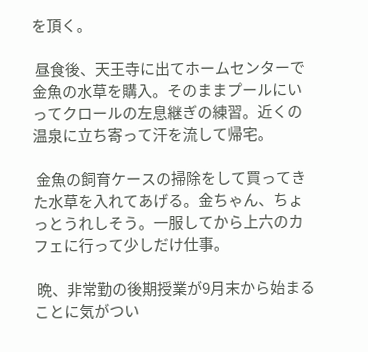を頂く。

 昼食後、天王寺に出てホームセンターで金魚の水草を購入。そのままプールにいってクロールの左息継ぎの練習。近くの温泉に立ち寄って汗を流して帰宅。

 金魚の飼育ケースの掃除をして買ってきた水草を入れてあげる。金ちゃん、ちょっとうれしそう。一服してから上六のカフェに行って少しだけ仕事。

 晩、非常勤の後期授業が9月末から始まることに気がつい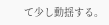て少し動揺する。